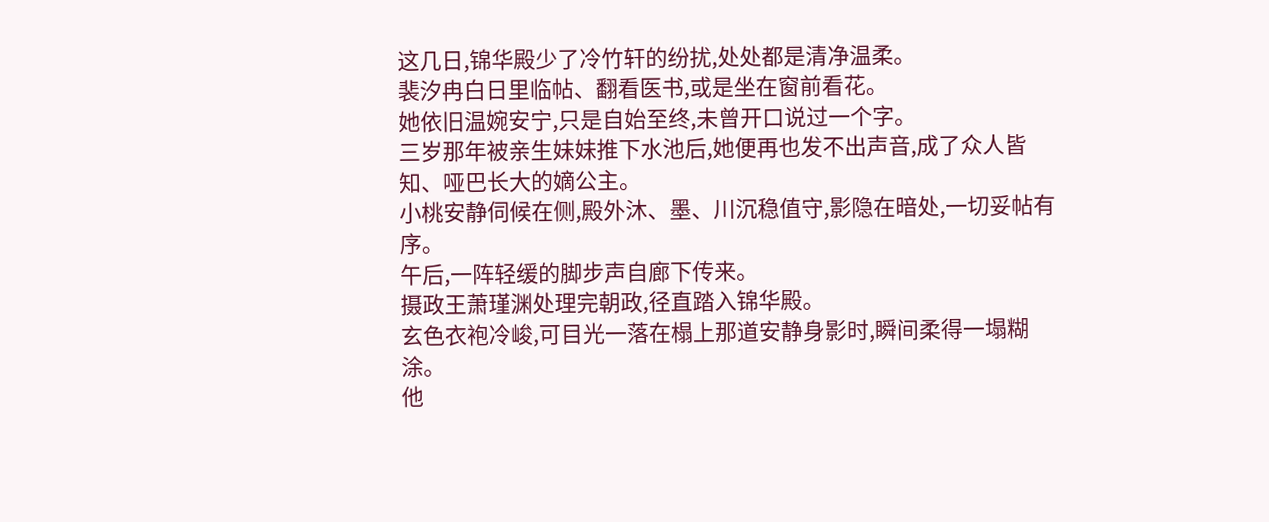这几日,锦华殿少了冷竹轩的纷扰,处处都是清净温柔。
裴汐冉白日里临帖、翻看医书,或是坐在窗前看花。
她依旧温婉安宁,只是自始至终,未曾开口说过一个字。
三岁那年被亲生妹妹推下水池后,她便再也发不出声音,成了众人皆知、哑巴长大的嫡公主。
小桃安静伺候在侧,殿外沐、墨、川沉稳值守,影隐在暗处,一切妥帖有序。
午后,一阵轻缓的脚步声自廊下传来。
摄政王萧瑾渊处理完朝政,径直踏入锦华殿。
玄色衣袍冷峻,可目光一落在榻上那道安静身影时,瞬间柔得一塌糊涂。
他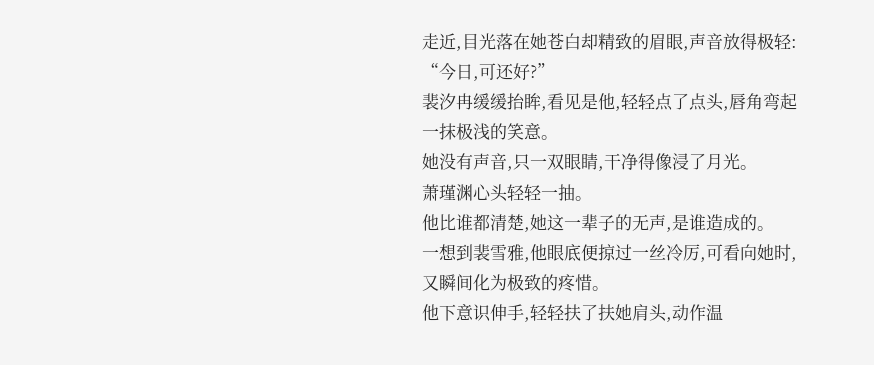走近,目光落在她苍白却精致的眉眼,声音放得极轻:
“今日,可还好?”
裴汐冉缓缓抬眸,看见是他,轻轻点了点头,唇角弯起一抹极浅的笑意。
她没有声音,只一双眼睛,干净得像浸了月光。
萧瑾渊心头轻轻一抽。
他比谁都清楚,她这一辈子的无声,是谁造成的。
一想到裴雪雅,他眼底便掠过一丝冷厉,可看向她时,又瞬间化为极致的疼惜。
他下意识伸手,轻轻扶了扶她肩头,动作温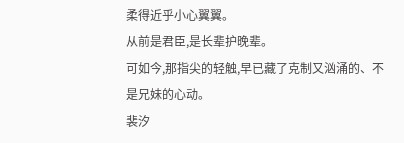柔得近乎小心翼翼。
从前是君臣,是长辈护晚辈。
可如今,那指尖的轻触,早已藏了克制又汹涌的、不是兄妹的心动。
裴汐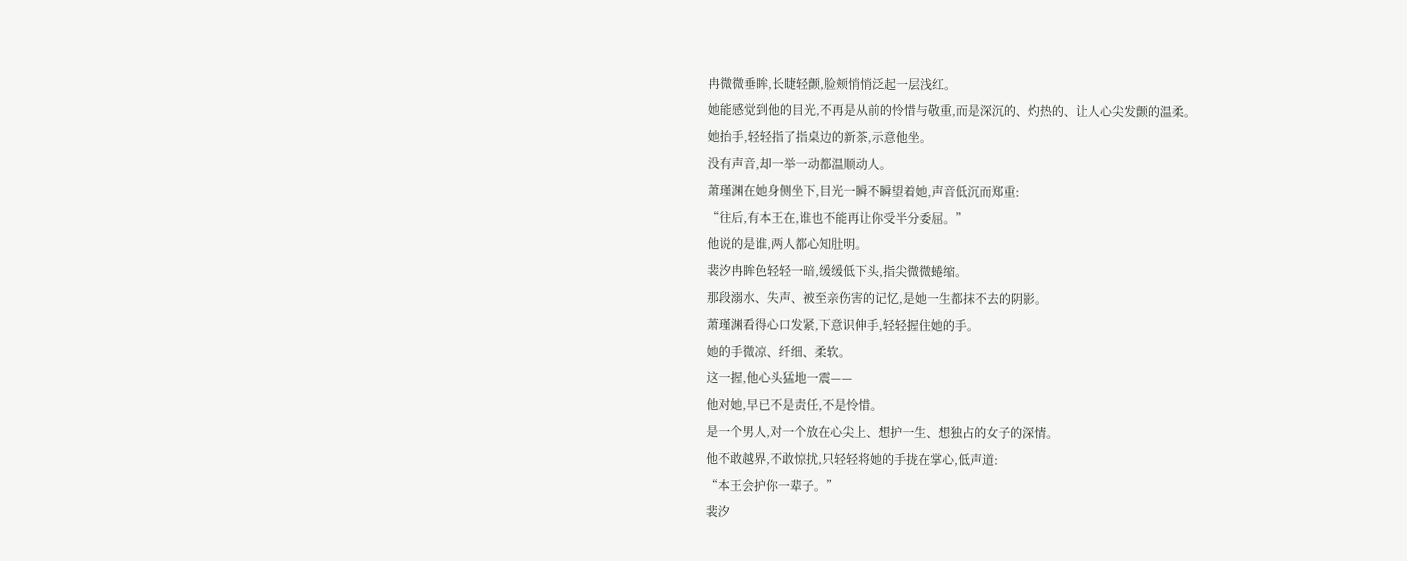冉微微垂眸,长睫轻颤,脸颊悄悄泛起一层浅红。
她能感觉到他的目光,不再是从前的怜惜与敬重,而是深沉的、灼热的、让人心尖发颤的温柔。
她抬手,轻轻指了指桌边的新茶,示意他坐。
没有声音,却一举一动都温顺动人。
萧瑾渊在她身侧坐下,目光一瞬不瞬望着她,声音低沉而郑重:
“往后,有本王在,谁也不能再让你受半分委屈。”
他说的是谁,两人都心知肚明。
裴汐冉眸色轻轻一暗,缓缓低下头,指尖微微蜷缩。
那段溺水、失声、被至亲伤害的记忆,是她一生都抹不去的阴影。
萧瑾渊看得心口发紧,下意识伸手,轻轻握住她的手。
她的手微凉、纤细、柔软。
这一握,他心头猛地一震——
他对她,早已不是责任,不是怜惜。
是一个男人,对一个放在心尖上、想护一生、想独占的女子的深情。
他不敢越界,不敢惊扰,只轻轻将她的手拢在掌心,低声道:
“本王会护你一辈子。”
裴汐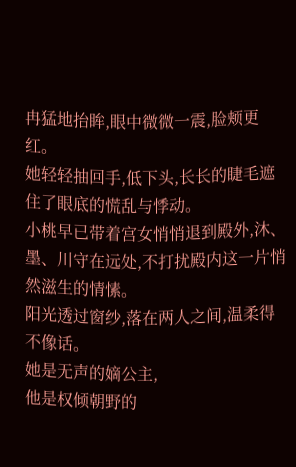冉猛地抬眸,眼中微微一震,脸颊更红。
她轻轻抽回手,低下头,长长的睫毛遮住了眼底的慌乱与悸动。
小桃早已带着宫女悄悄退到殿外,沐、墨、川守在远处,不打扰殿内这一片悄然滋生的情愫。
阳光透过窗纱,落在两人之间,温柔得不像话。
她是无声的嫡公主,
他是权倾朝野的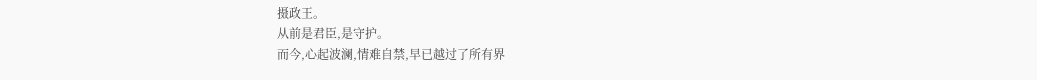摄政王。
从前是君臣,是守护。
而今,心起波澜,情难自禁,早已越过了所有界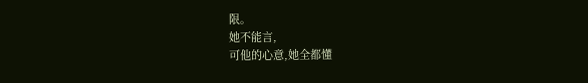限。
她不能言,
可他的心意,她全都懂